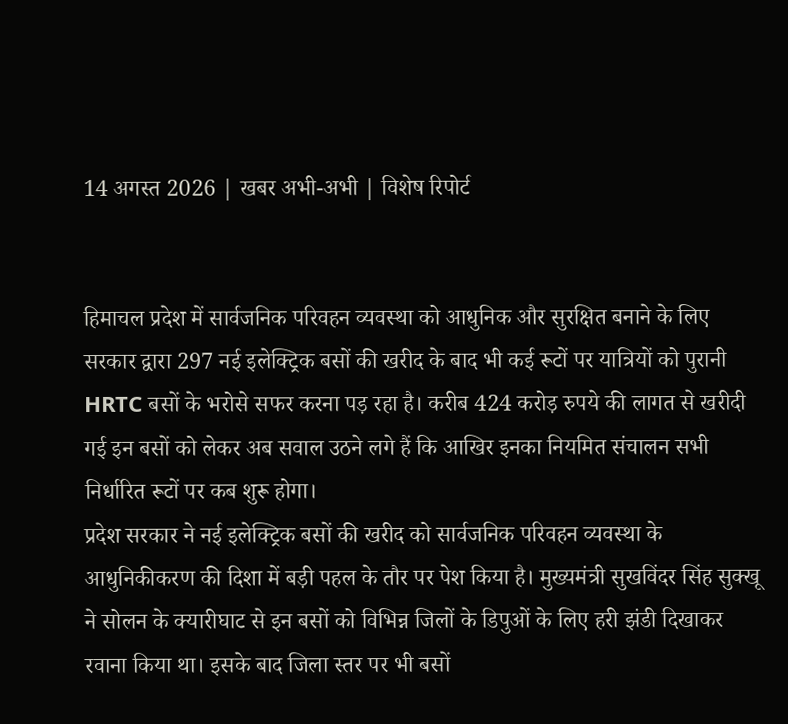14 अगस्त 2026 | खबर अभी-अभी | विशेष रिपोर्ट


हिमाचल प्रदेश में सार्वजनिक परिवहन व्यवस्था को आधुनिक और सुरक्षित बनाने के लिए सरकार द्वारा 297 नई इलेक्ट्रिक बसों की खरीद के बाद भी कई रूटों पर यात्रियों को पुरानी HRTC बसों के भरोसे सफर करना पड़ रहा है। करीब 424 करोड़ रुपये की लागत से खरीदी गई इन बसों को लेकर अब सवाल उठने लगे हैं कि आखिर इनका नियमित संचालन सभी निर्धारित रूटों पर कब शुरू होगा।
प्रदेश सरकार ने नई इलेक्ट्रिक बसों की खरीद को सार्वजनिक परिवहन व्यवस्था के आधुनिकीकरण की दिशा में बड़ी पहल के तौर पर पेश किया है। मुख्यमंत्री सुखविंदर सिंह सुक्खू ने सोलन के क्यारीघाट से इन बसों को विभिन्न जिलों के डिपुओं के लिए हरी झंडी दिखाकर रवाना किया था। इसके बाद जिला स्तर पर भी बसों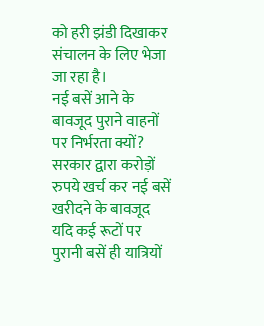को हरी झंडी दिखाकर संचालन के लिए भेजा जा रहा है।
नई बसें आने के बावजूद पुराने वाहनों पर निर्भरता क्यों?
सरकार द्वारा करोड़ों रुपये खर्च कर नई बसें खरीदने के बावजूद यदि कई रूटों पर पुरानी बसें ही यात्रियों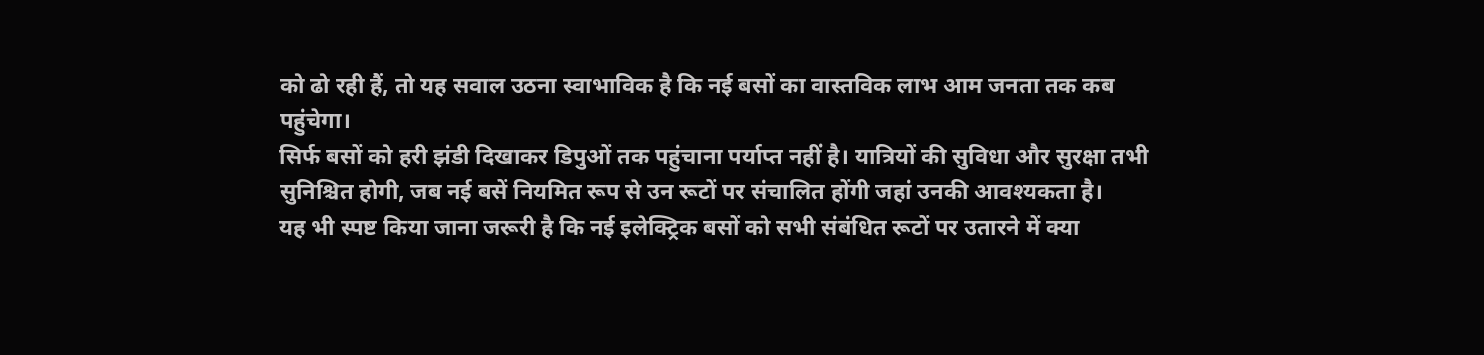को ढो रही हैं, तो यह सवाल उठना स्वाभाविक है कि नई बसों का वास्तविक लाभ आम जनता तक कब पहुंचेगा।
सिर्फ बसों को हरी झंडी दिखाकर डिपुओं तक पहुंचाना पर्याप्त नहीं है। यात्रियों की सुविधा और सुरक्षा तभी सुनिश्चित होगी, जब नई बसें नियमित रूप से उन रूटों पर संचालित होंगी जहां उनकी आवश्यकता है।
यह भी स्पष्ट किया जाना जरूरी है कि नई इलेक्ट्रिक बसों को सभी संबंधित रूटों पर उतारने में क्या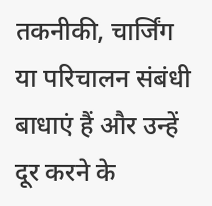तकनीकी, चार्जिंग या परिचालन संबंधी बाधाएं हैं और उन्हें दूर करने के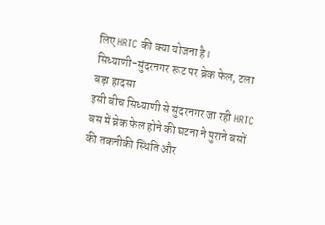लिए HRTC की क्या योजना है।
सिध्याणी-सुंदरनगर रूट पर ब्रेक फेल, टला बड़ा हादसा
इसी बीच सिध्याणी से सुंदरनगर जा रही HRTC बस में ब्रेक फेल होने की घटना ने पुराने बसों की तकनीकी स्थिति और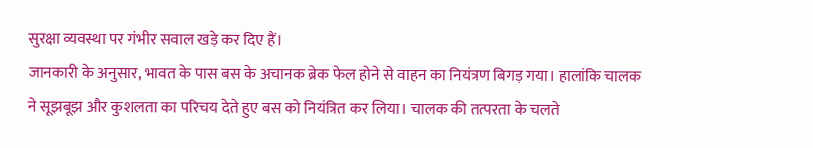सुरक्षा व्यवस्था पर गंभीर सवाल खड़े कर दिए हैं।
जानकारी के अनुसार, भावत के पास बस के अचानक ब्रेक फेल होने से वाहन का नियंत्रण बिगड़ गया। हालांकि चालक ने सूझबूझ और कुशलता का परिचय देते हुए बस को नियंत्रित कर लिया। चालक की तत्परता के चलते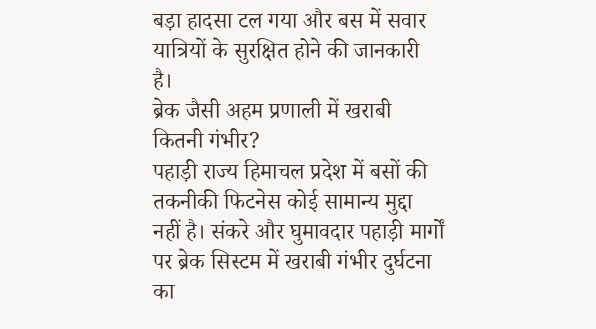बड़ा हादसा टल गया और बस में सवार यात्रियों के सुरक्षित होने की जानकारी है।
ब्रेक जैसी अहम प्रणाली में खराबी कितनी गंभीर?
पहाड़ी राज्य हिमाचल प्रदेश में बसों की तकनीकी फिटनेस कोई सामान्य मुद्दा नहीं है। संकरे और घुमावदार पहाड़ी मार्गों पर ब्रेक सिस्टम में खराबी गंभीर दुर्घटना का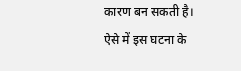कारण बन सकती है।
ऐसे में इस घटना के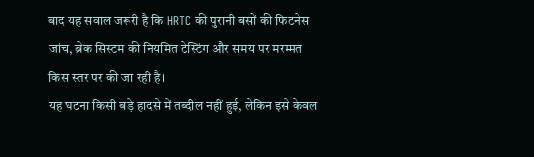बाद यह सवाल जरूरी है कि HRTC की पुरानी बसों की फिटनेस जांच, ब्रेक सिस्टम की नियमित टेस्टिंग और समय पर मरम्मत किस स्तर पर की जा रही है।
यह घटना किसी बड़े हादसे में तब्दील नहीं हुई, लेकिन इसे केवल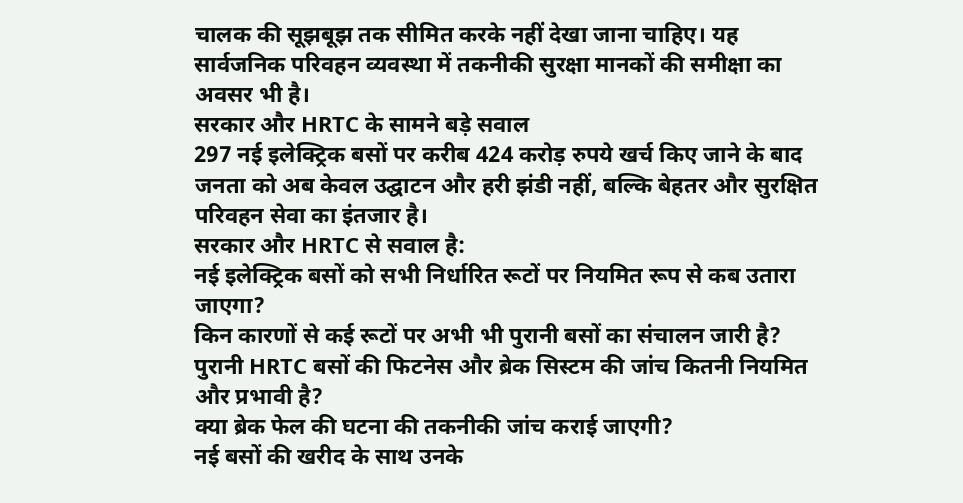चालक की सूझबूझ तक सीमित करके नहीं देखा जाना चाहिए। यह सार्वजनिक परिवहन व्यवस्था में तकनीकी सुरक्षा मानकों की समीक्षा का अवसर भी है।
सरकार और HRTC के सामने बड़े सवाल
297 नई इलेक्ट्रिक बसों पर करीब 424 करोड़ रुपये खर्च किए जाने के बाद जनता को अब केवल उद्घाटन और हरी झंडी नहीं, बल्कि बेहतर और सुरक्षित परिवहन सेवा का इंतजार है।
सरकार और HRTC से सवाल है:
नई इलेक्ट्रिक बसों को सभी निर्धारित रूटों पर नियमित रूप से कब उतारा जाएगा?
किन कारणों से कई रूटों पर अभी भी पुरानी बसों का संचालन जारी है?
पुरानी HRTC बसों की फिटनेस और ब्रेक सिस्टम की जांच कितनी नियमित और प्रभावी है?
क्या ब्रेक फेल की घटना की तकनीकी जांच कराई जाएगी?
नई बसों की खरीद के साथ उनके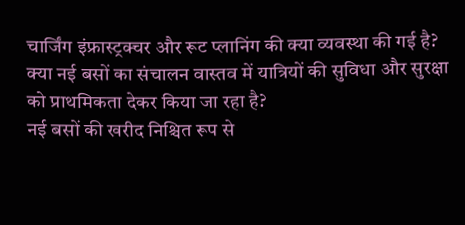चार्जिंग इंफ्रास्ट्रक्चर और रूट प्लानिंग की क्या व्यवस्था की गई है?
क्या नई बसों का संचालन वास्तव में यात्रियों की सुविधा और सुरक्षा को प्राथमिकता देकर किया जा रहा है?
नई बसों की खरीद निश्चित रूप से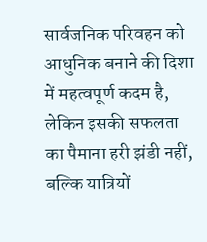सार्वजनिक परिवहन को आधुनिक बनाने की दिशा में महत्वपूर्ण कदम है, लेकिन इसकी सफलता का पैमाना हरी झंडी नहीं, बल्कि यात्रियों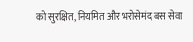को सुरक्षित, नियमित और भरोसेमंद बस सेवा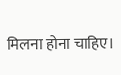मिलना होना चाहिए।